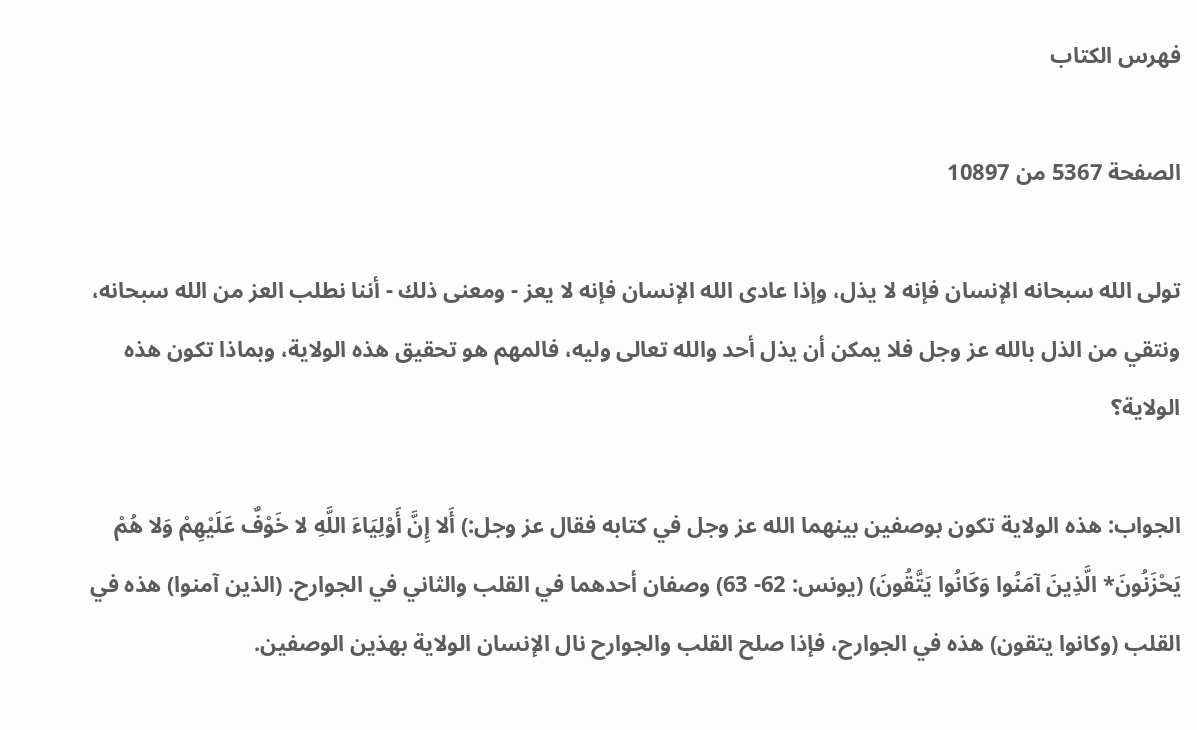فهرس الكتاب

الصفحة 5367 من 10897

تولى الله سبحانه الإنسان فإنه لا يذل، وإذا عادى الله الإنسان فإنه لا يعز - ومعنى ذلك - أننا نطلب العز من الله سبحانه، ونتقي من الذل بالله عز وجل فلا يمكن أن يذل أحد والله تعالى وليه، فالمهم هو تحقيق هذه الولاية، وبماذا تكون هذه الولاية؟

الجواب: هذه الولاية تكون بوصفين بينهما الله عز وجل في كتابه فقال عز وجل:) أَلا إِنَّ أَوْلِيَاءَ اللَّهِ لا خَوْفٌ عَلَيْهِمْ وَلا هُمْ يَحْزَنُونَ* الَّذِينَ آمَنُوا وَكَانُوا يَتَّقُونَ) (يونس: 62- 63) وصفان أحدهما في القلب والثاني في الجوارح. (الذين آمنوا) هذه في القلب (وكانوا يتقون) هذه في الجوارح، فإذا صلح القلب والجوارح نال الإنسان الولاية بهذين الوصفين.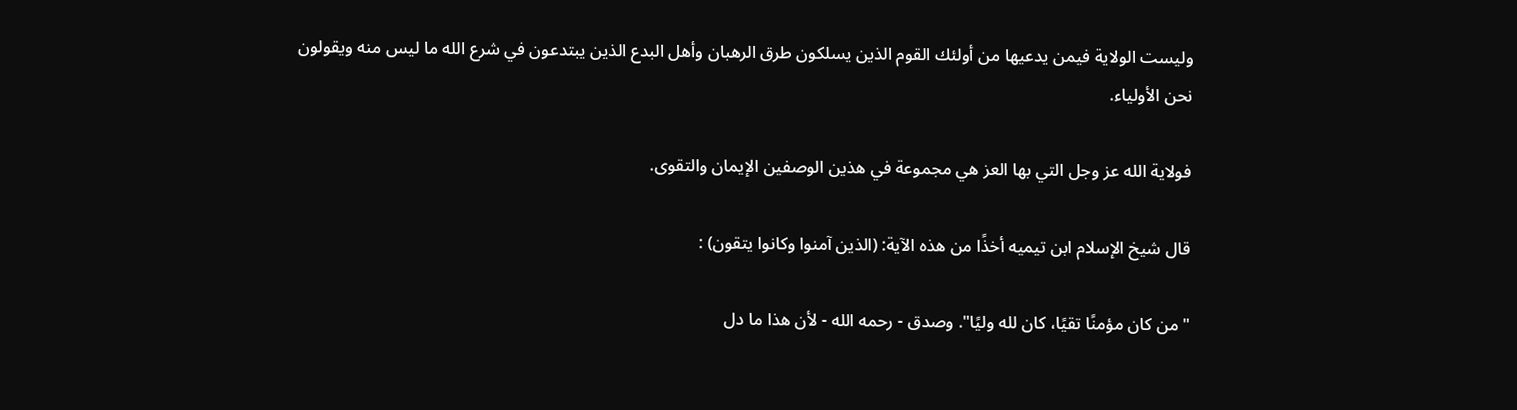وليست الولاية فيمن يدعيها من أولئك القوم الذين يسلكون طرق الرهبان وأهل البدع الذين يبتدعون في شرع الله ما ليس منه ويقولون نحن الأولياء.

فولاية الله عز وجل التي بها العز هي مجموعة في هذين الوصفين الإيمان والتقوى.

قال شيخ الإسلام ابن تيميه أخذًا من هذه الآية: (الذين آمنوا وكانوا يتقون) :

"من كان مؤمنًا تقيًا، كان لله وليًا". وصدق - رحمه الله - لأن هذا ما دل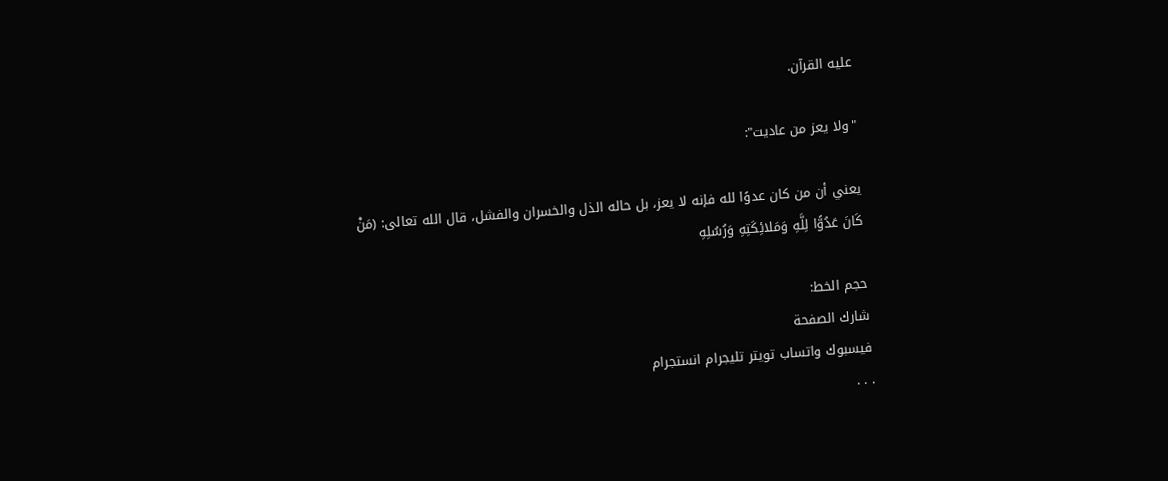عليه القرآن.

"ولا يعز من عاديت":

يعني أن من كان عدوًا لله فإنه لا يعز، بل حاله الذل والخسران والفشل، قال الله تعالى: (مَنْ كَانَ عَدُوًّا لِلَّهِ وَمَلائِكَتِهِ وَرُسُلِهِ

حجم الخط:
شارك الصفحة
فيسبوك واتساب تويتر تليجرام انستجرام
. . .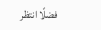فضلًا انتظر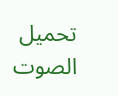تحميل الصوت